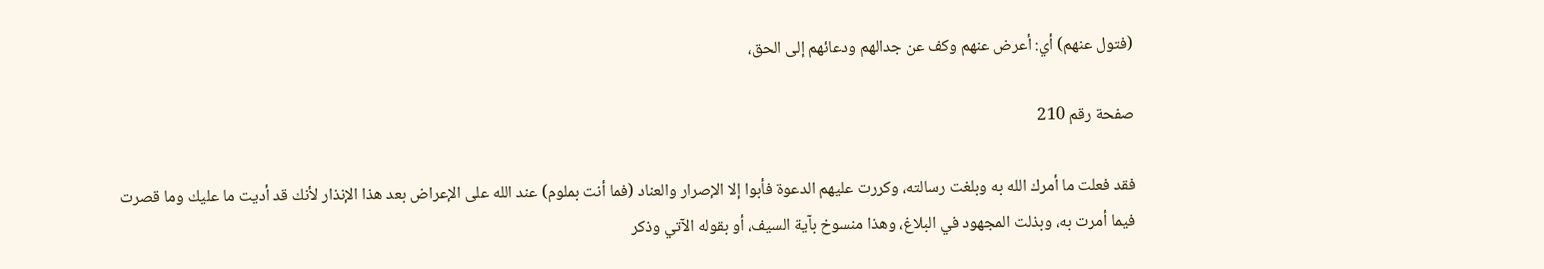(فتول عنهم) أي: أعرض عنهم وكف عن جدالهم ودعائهم إلى الحق،

صفحة رقم 210

فقد فعلت ما أمرك الله به وبلغت رسالته، وكررت عليهم الدعوة فأبوا إلا الإصرار والعناد (فما أنت بملوم) عند الله على الإعراض بعد هذا الإنذار لأنك قد أديت ما عليك وما قصرت فيما أمرت به، وبذلت المجهود في البلاغ، وهذا منسوخ بآية السيف، أو بقوله الآتي وذكر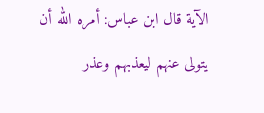الآية قال ابن عباس: أمره الله أن يتولى عنهم ليعذبهم وعذر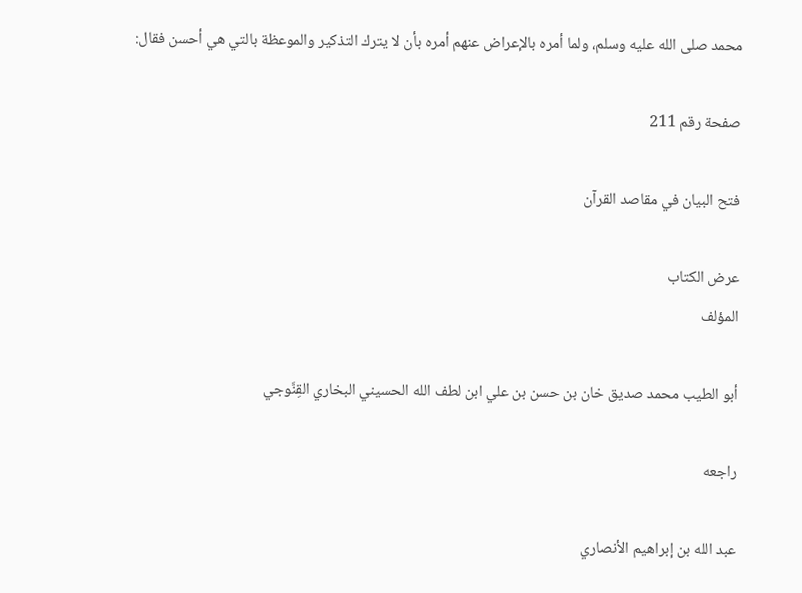محمد صلى الله عليه وسلم، ولما أمره بالإعراض عنهم أمره بأن لا يترك التذكير والموعظة بالتي هي أحسن فقال:

صفحة رقم 211

فتح البيان في مقاصد القرآن

عرض الكتاب
المؤلف

أبو الطيب محمد صديق خان بن حسن بن علي ابن لطف الله الحسيني البخاري القِنَّوجي

راجعه

عبد الله بن إبراهيم الأنصاري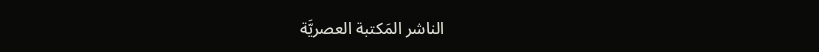الناشر المَكتبة العصريَّة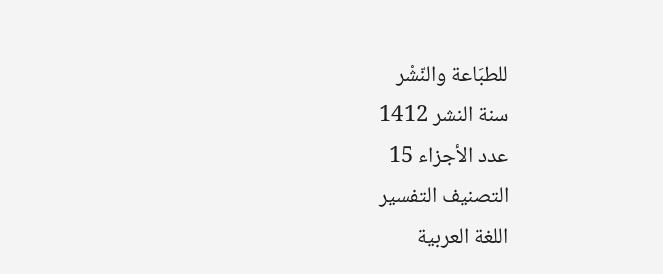للطبَاعة والنّشْر
سنة النشر 1412
عدد الأجزاء 15
التصنيف التفسير
اللغة العربية